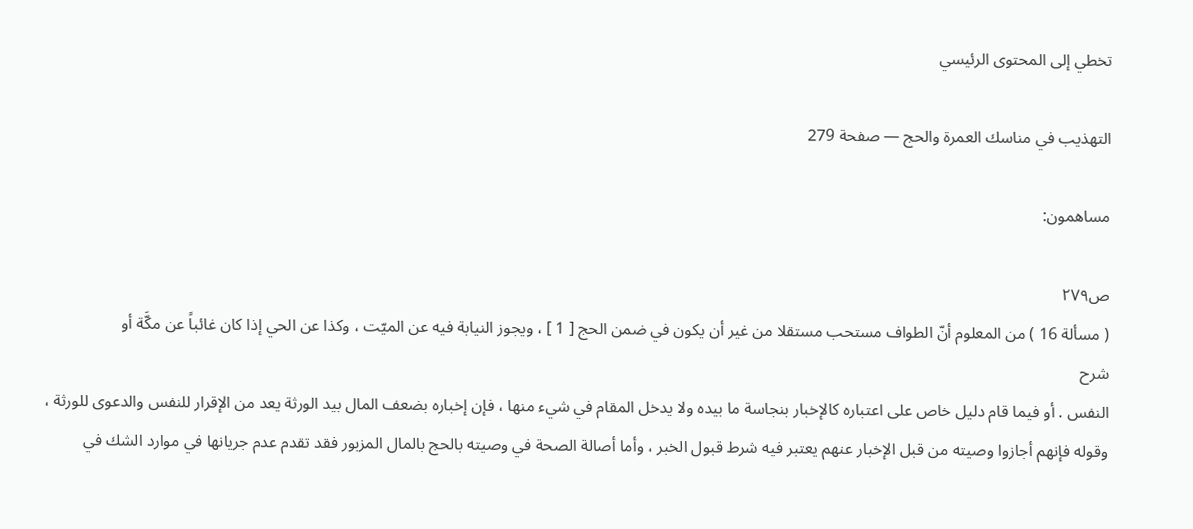تخطي إلى المحتوى الرئيسي

التهذيب في مناسك العمرة والحج — صفحة 279

مساهمون:

ص٢٧٩
( مسألة 16 ) من المعلوم أنّ الطواف مستحب مستقلا من غير أن يكون في ضمن الحج [ 1 ] ، ويجوز النيابة فيه عن الميّت ، وكذا عن الحي إذا كان غائباً عن مكَّة أو
شرح
النفس . أو فيما قام دليل خاص على اعتباره كالإخبار بنجاسة ما بيده ولا يدخل المقام في شيء منها ، فإن إخباره بضعف المال بيد الورثة يعد من الإقرار للنفس والدعوى للورثة ، وقوله فإنهم أجازوا وصيته من قبل الإخبار عنهم يعتبر فيه شرط قبول الخبر ، وأما أصالة الصحة في وصيته بالحج بالمال المزبور فقد تقدم عدم جريانها في موارد الشك في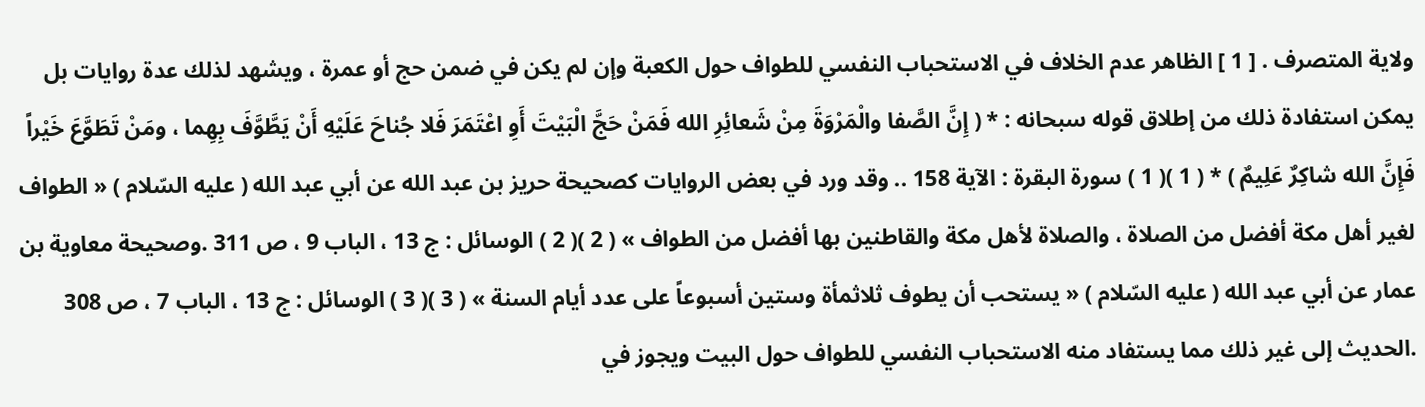ولاية المتصرف . [ 1 ] الظاهر عدم الخلاف في الاستحباب النفسي للطواف حول الكعبة وإن لم يكن في ضمن حج أو عمرة ، ويشهد لذلك عدة روايات بل يمكن استفادة ذلك من إطلاق قوله سبحانه : * ( إِنَّ الصَّفا والْمَرْوَةَ مِنْ شَعائِرِ الله فَمَنْ حَجَّ الْبَيْتَ أَوِ اعْتَمَرَ فَلا جُناحَ عَلَيْهِ أَنْ يَطَّوَّفَ بِهِما ، ومَنْ تَطَوَّعَ خَيْراً فَإِنَّ الله شاكِرٌ عَلِيمٌ ) * ( 1 )( 1 ) سورة البقرة : الآية 158 .. وقد ورد في بعض الروايات كصحيحة حريز بن عبد الله عن أبي عبد الله ( عليه السّلام ) « الطواف لغير أهل مكة أفضل من الصلاة ، والصلاة لأهل مكة والقاطنين بها أفضل من الطواف » ( 2 )( 2 ) الوسائل : ج 13 ، الباب 9 ، ص 311 .وصحيحة معاوية بن عمار عن أبي عبد الله ( عليه السّلام ) « يستحب أن يطوف ثلاثمأة وستين أسبوعاً على عدد أيام السنة » ( 3 )( 3 ) الوسائل : ج 13 ، الباب 7 ، ص 308 .الحديث إلى غير ذلك مما يستفاد منه الاستحباب النفسي للطواف حول البيت ويجوز في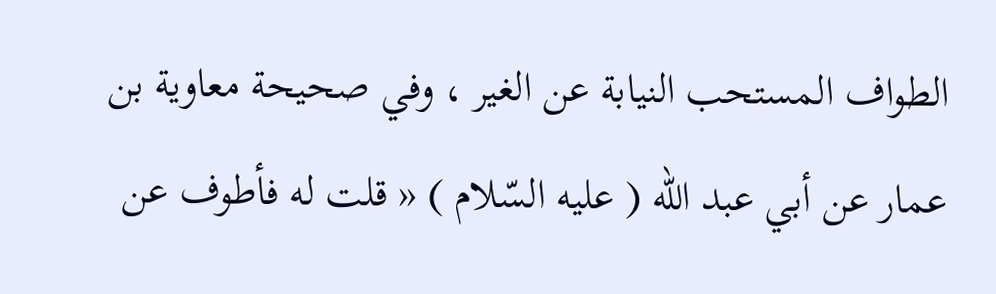الطواف المستحب النيابة عن الغير ، وفي صحيحة معاوية بن عمار عن أبي عبد الله ( عليه السّلام ) « قلت له فأطوف عن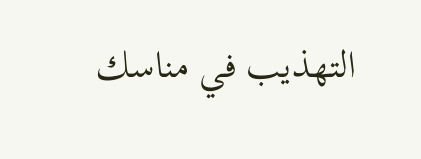التهذيب في مناسك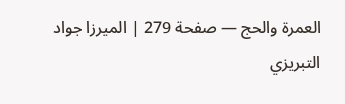العمرة والحج — صفحة 279 | الميرزا جواد التبريزي